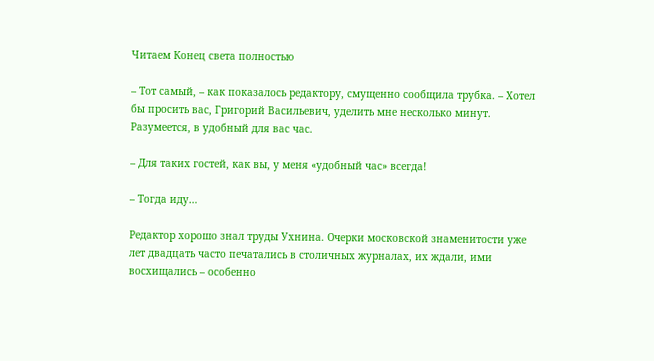Читаем Конец света полностью

– Тот самый, – как показалось редактору, смущенно сообщила трубка. – Хотел бы просить вас, Григорий Васильевич, уделить мне несколько минут. Разумеется, в удобный для вас час.

– Для таких гостей, как вы, у меня «удобный час» всегда!

– Тогда иду…

Редактор хорошо знал труды Ухнина. Очерки московской знаменитости уже лет двадцать часто печатались в столичных журналах, их ждали, ими восхищались – особенно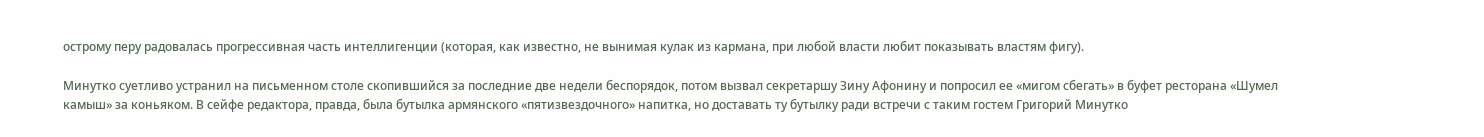острому перу радовалась прогрессивная часть интеллигенции (которая, как известно, не вынимая кулак из кармана, при любой власти любит показывать властям фигу).

Минутко суетливо устранил на письменном столе скопившийся за последние две недели беспорядок, потом вызвал секретаршу Зину Афонину и попросил ее «мигом сбегать» в буфет ресторана «Шумел камыш» за коньяком. В сейфе редактора, правда, была бутылка армянского «пятизвездочного» напитка, но доставать ту бутылку ради встречи с таким гостем Григорий Минутко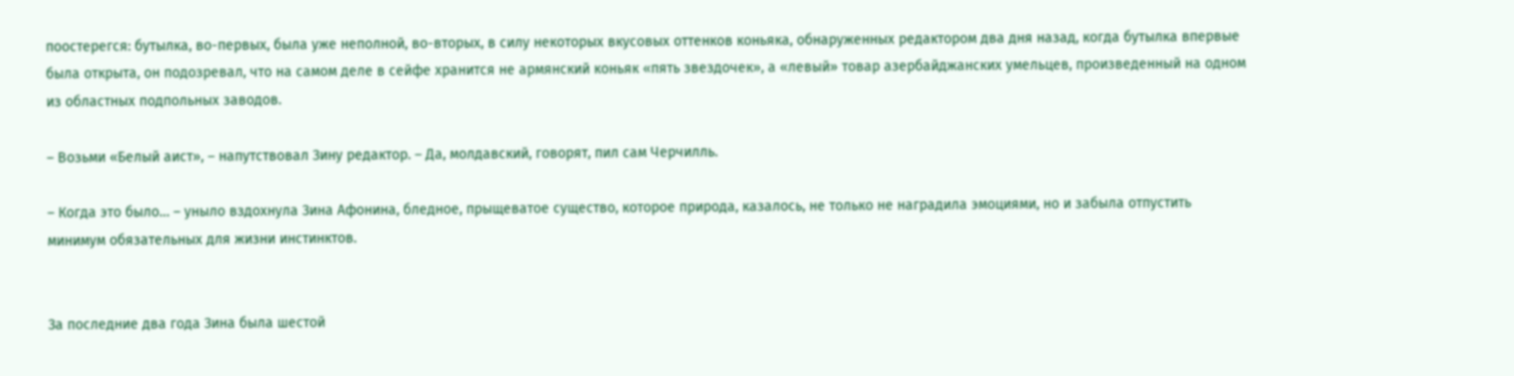поостерегся: бутылка, во-первых, была уже неполной, во-вторых, в силу некоторых вкусовых оттенков коньяка, обнаруженных редактором два дня назад, когда бутылка впервые была открыта, он подозревал, что на самом деле в сейфе хранится не армянский коньяк «пять звездочек», а «левый» товар азербайджанских умельцев, произведенный на одном из областных подпольных заводов.

– Возьми «Белый аист», – напутствовал Зину редактор. – Да, молдавский, говорят, пил сам Черчилль.

– Когда это было… – уныло вздохнула Зина Афонина, бледное, прыщеватое существо, которое природа, казалось, не только не наградила эмоциями, но и забыла отпустить минимум обязательных для жизни инстинктов.


За последние два года Зина была шестой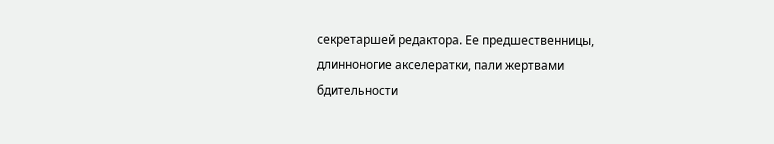секретаршей редактора. Ее предшественницы, длинноногие акселератки, пали жертвами бдительности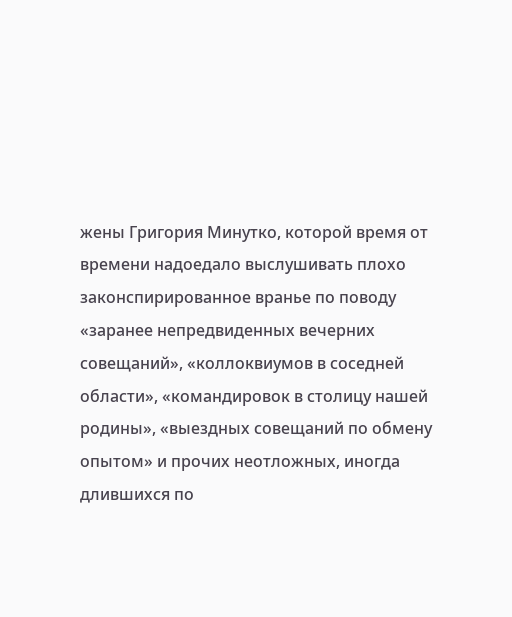жены Григория Минутко, которой время от времени надоедало выслушивать плохо законспирированное вранье по поводу «заранее непредвиденных вечерних совещаний», «коллоквиумов в соседней области», «командировок в столицу нашей родины», «выездных совещаний по обмену опытом» и прочих неотложных, иногда длившихся по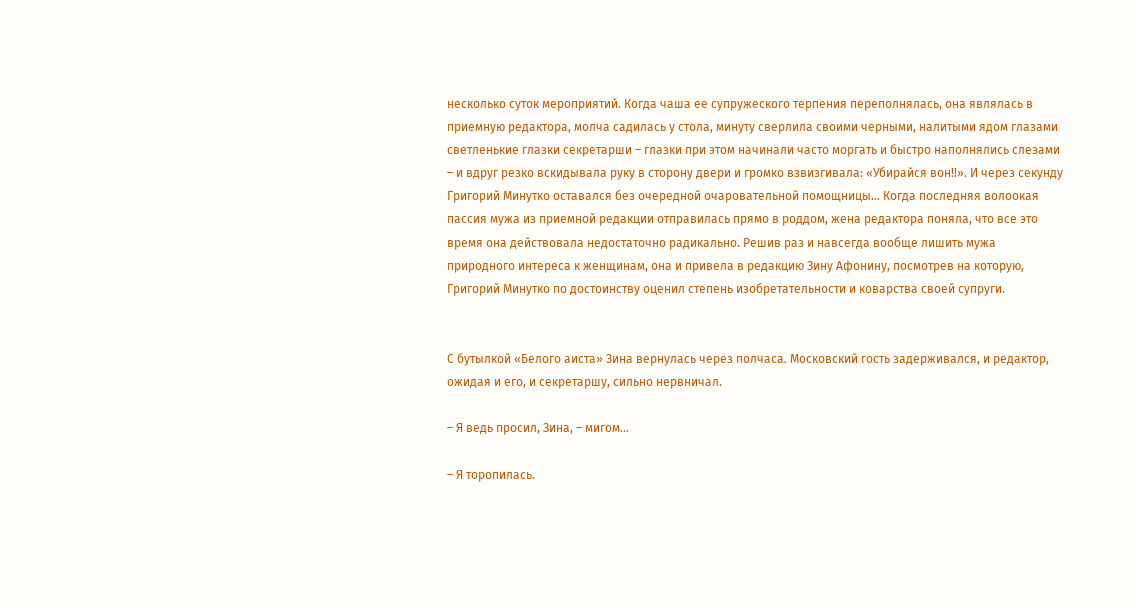несколько суток мероприятий. Когда чаша ее супружеского терпения переполнялась, она являлась в приемную редактора, молча садилась у стола, минуту сверлила своими черными, налитыми ядом глазами светленькие глазки секретарши – глазки при этом начинали часто моргать и быстро наполнялись слезами – и вдруг резко вскидывала руку в сторону двери и громко взвизгивала: «Убирайся вон!!». И через секунду Григорий Минутко оставался без очередной очаровательной помощницы… Когда последняя волоокая пассия мужа из приемной редакции отправилась прямо в роддом, жена редактора поняла, что все это время она действовала недостаточно радикально. Решив раз и навсегда вообще лишить мужа природного интереса к женщинам, она и привела в редакцию Зину Афонину, посмотрев на которую, Григорий Минутко по достоинству оценил степень изобретательности и коварства своей супруги.


С бутылкой «Белого аиста» Зина вернулась через полчаса. Московский гость задерживался, и редактор, ожидая и его, и секретаршу, сильно нервничал.

– Я ведь просил, Зина, – мигом…

– Я торопилась.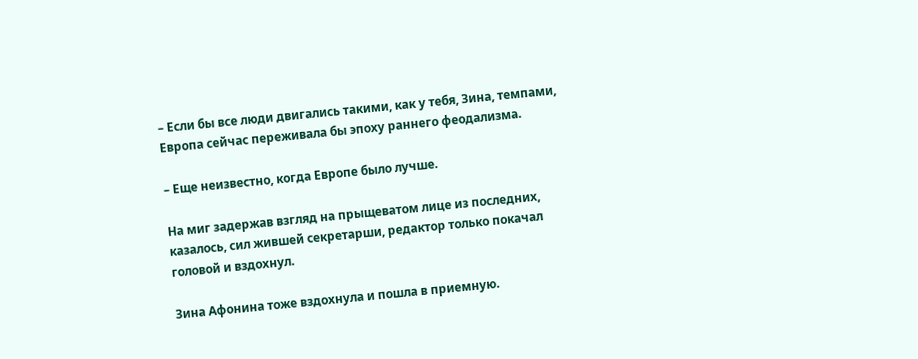– Если бы все люди двигались такими, как у тебя, Зина, темпами, Европа сейчас переживала бы эпоху раннего феодализма.

– Еще неизвестно, когда Европе было лучше.

На миг задержав взгляд на прыщеватом лице из последних, казалось, сил жившей секретарши, редактор только покачал головой и вздохнул.

Зина Афонина тоже вздохнула и пошла в приемную.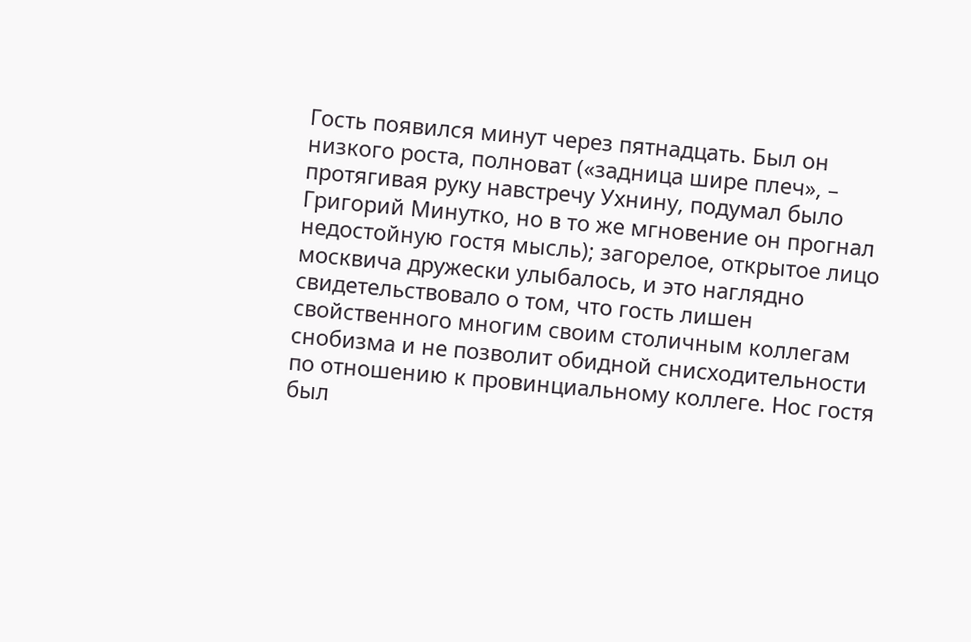Гость появился минут через пятнадцать. Был он низкого роста, полноват («задница шире плеч», – протягивая руку навстречу Ухнину, подумал было Григорий Минутко, но в то же мгновение он прогнал недостойную гостя мысль); загорелое, открытое лицо москвича дружески улыбалось, и это наглядно свидетельствовало о том, что гость лишен свойственного многим своим столичным коллегам снобизма и не позволит обидной снисходительности по отношению к провинциальному коллеге. Нос гостя был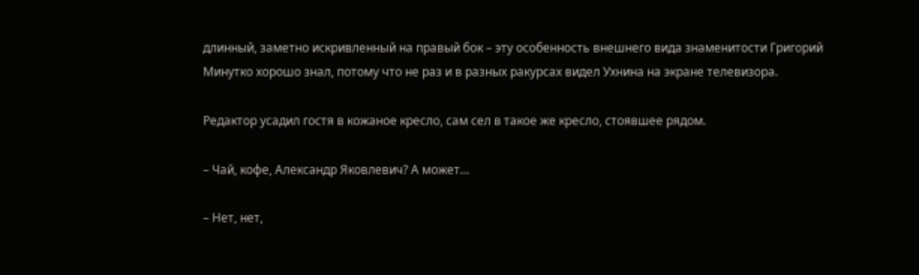длинный, заметно искривленный на правый бок – эту особенность внешнего вида знаменитости Григорий Минутко хорошо знал, потому что не раз и в разных ракурсах видел Ухнина на экране телевизора.

Редактор усадил гостя в кожаное кресло, сам сел в такое же кресло, стоявшее рядом.

– Чай, кофе, Александр Яковлевич? А может…

– Нет, нет,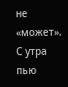не «может». С утра пью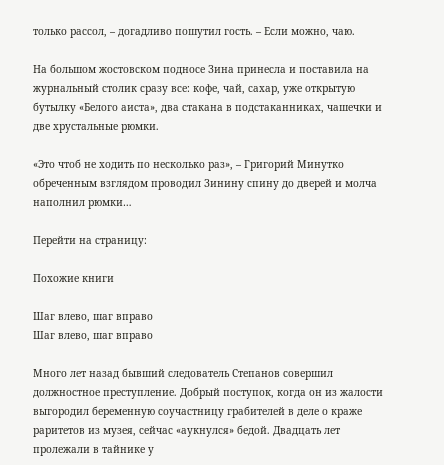только рассол, – догадливо пошутил гость. – Если можно, чаю.

На большом жостовском подносе Зина принесла и поставила на журнальный столик сразу все: кофе, чай, сахар, уже открытую бутылку «Белого аиста», два стакана в подстаканниках, чашечки и две хрустальные рюмки.

«Это чтоб не ходить по несколько раз», – Григорий Минутко обреченным взглядом проводил Зинину спину до дверей и молча наполнил рюмки…

Перейти на страницу:

Похожие книги

Шаг влево, шаг вправо
Шаг влево, шаг вправо

Много лет назад бывший следователь Степанов совершил должностное преступление. Добрый поступок, когда он из жалости выгородил беременную соучастницу грабителей в деле о краже раритетов из музея, сейчас «аукнулся» бедой. Двадцать лет пролежали в тайнике у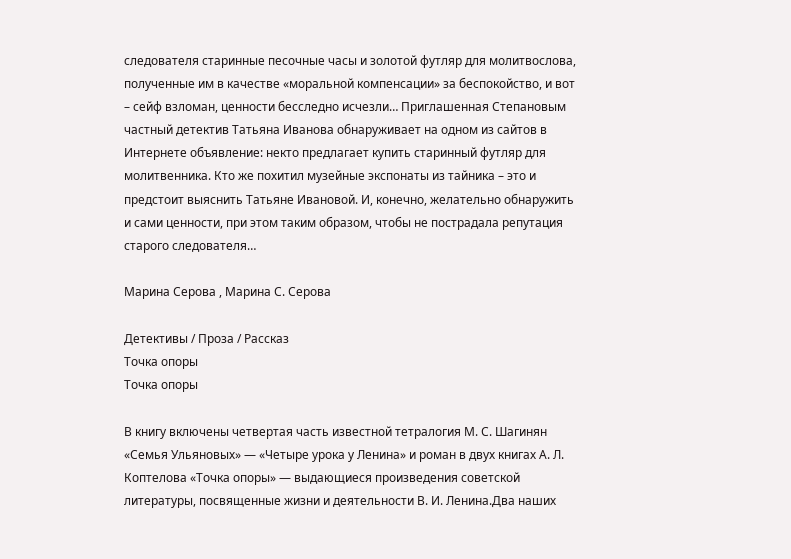следователя старинные песочные часы и золотой футляр для молитвослова, полученные им в качестве «моральной компенсации» за беспокойство, и вот – сейф взломан, ценности бесследно исчезли… Приглашенная Степановым частный детектив Татьяна Иванова обнаруживает на одном из сайтов в Интернете объявление: некто предлагает купить старинный футляр для молитвенника. Кто же похитил музейные экспонаты из тайника – это и предстоит выяснить Татьяне Ивановой. И, конечно, желательно обнаружить и сами ценности, при этом таким образом, чтобы не пострадала репутация старого следователя…

Марина Серова , Марина С. Серова

Детективы / Проза / Рассказ
Точка опоры
Точка опоры

В книгу включены четвертая часть известной тетралогия М. С. Шагинян «Семья Ульяновых» — «Четыре урока у Ленина» и роман в двух книгах А. Л. Коптелова «Точка опоры» — выдающиеся произведения советской литературы, посвященные жизни и деятельности В. И. Ленина.Два наших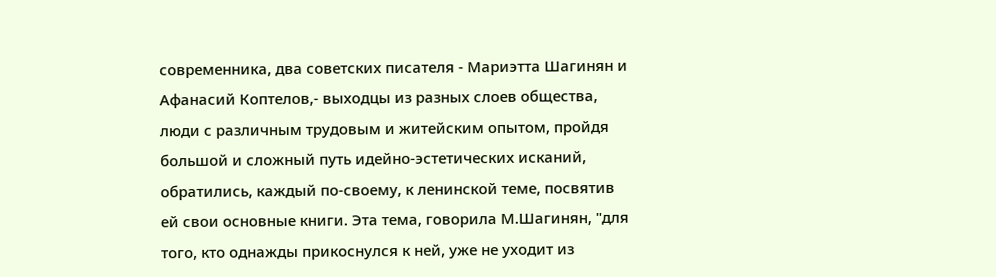современника, два советских писателя - Мариэтта Шагинян и Афанасий Коптелов,- выходцы из разных слоев общества, люди с различным трудовым и житейским опытом, пройдя большой и сложный путь идейно-эстетических исканий, обратились, каждый по-своему, к ленинской теме, посвятив ей свои основные книги. Эта тема, говорила М.Шагинян, "для того, кто однажды прикоснулся к ней, уже не уходит из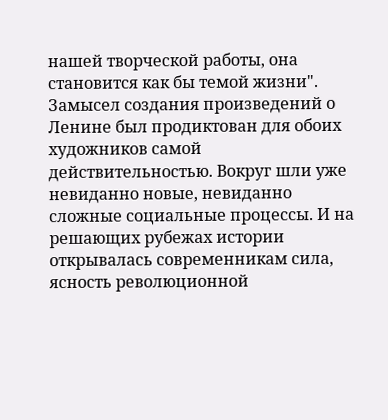нашей творческой работы, она становится как бы темой жизни". Замысел создания произведений о Ленине был продиктован для обоих художников самой действительностью. Вокруг шли уже невиданно новые, невиданно сложные социальные процессы. И на решающих рубежах истории открывалась современникам сила, ясность революционной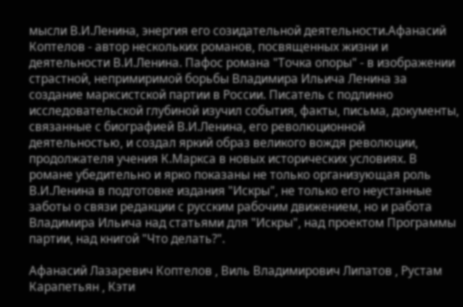мысли В.И.Ленина, энергия его созидательной деятельности.Афанасий Коптелов - автор нескольких романов, посвященных жизни и деятельности В.И.Ленина. Пафос романа "Точка опоры" - в изображении страстной, непримиримой борьбы Владимира Ильича Ленина за создание марксистской партии в России. Писатель с подлинно исследовательской глубиной изучил события, факты, письма, документы, связанные с биографией В.И.Ленина, его революционной деятельностью, и создал яркий образ великого вождя революции, продолжателя учения К.Маркса в новых исторических условиях. В романе убедительно и ярко показаны не только организующая роль В.И.Ленина в подготовке издания "Искры", не только его неустанные заботы о связи редакции с русским рабочим движением, но и работа Владимира Ильича над статьями для "Искры", над проектом Программы партии, над книгой "Что делать?".

Афанасий Лазаревич Коптелов , Виль Владимирович Липатов , Рустам Карапетьян , Кэти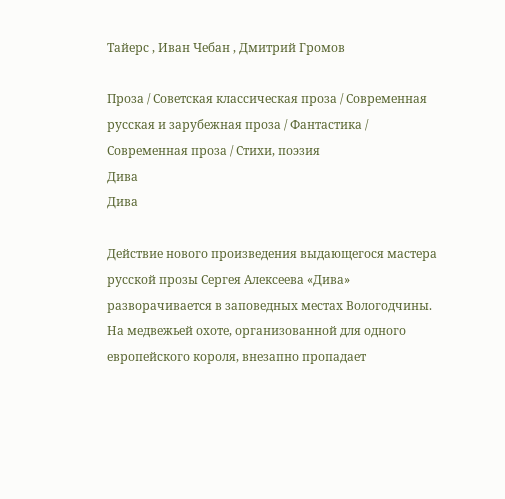Тайерс , Иван Чебан , Дмитрий Громов

Проза / Советская классическая проза / Современная русская и зарубежная проза / Фантастика / Современная проза / Cтихи, поэзия
Дива
Дива

Действие нового произведения выдающегося мастера русской прозы Сергея Алексеева «Дива» разворачивается в заповедных местах Вологодчины. На медвежьей охоте, организованной для одного европейского короля, внезапно пропадает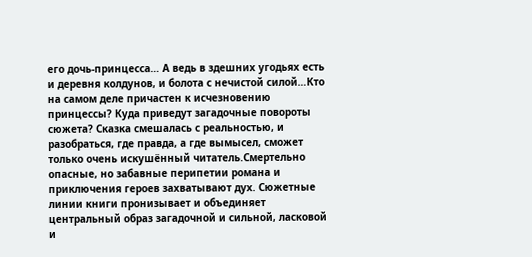его дочь-принцесса… А ведь в здешних угодьях есть и деревня колдунов, и болота с нечистой силой…Кто на самом деле причастен к исчезновению принцессы? Куда приведут загадочные повороты сюжета? Сказка смешалась с реальностью, и разобраться, где правда, а где вымысел, сможет только очень искушённый читатель.Смертельно опасные, но забавные перипетии романа и приключения героев захватывают дух. Сюжетные линии книги пронизывает и объединяет центральный образ загадочной и сильной, ласковой и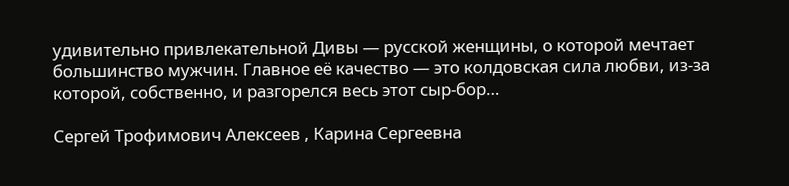удивительно привлекательной Дивы — русской женщины, о которой мечтает большинство мужчин. Главное её качество — это колдовская сила любви, из-за которой, собственно, и разгорелся весь этот сыр-бор…

Сергей Трофимович Алексеев , Карина Сергеевна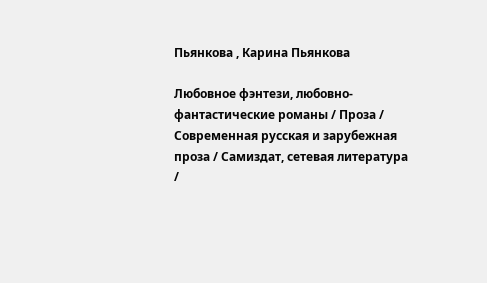Пьянкова , Карина Пьянкова

Любовное фэнтези, любовно-фантастические романы / Проза / Современная русская и зарубежная проза / Самиздат, сетевая литература /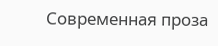Современная проза